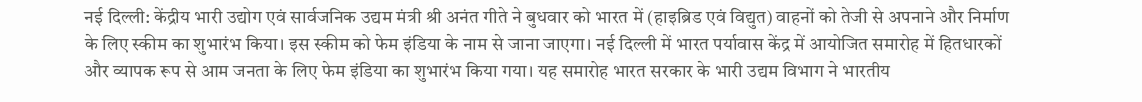नई दिल्ली: केंद्रीय भारी उद्योग एवं सार्वजनिक उद्यम मंत्री श्री अनंत गीते ने बुधवार को भारत में (हाइब्रिड एवं विद्युत) वाहनों को तेजी से अपनाने और निर्माण के लिए स्कीम का शुभारंभ किया। इस स्कीम को फेम इंडिया के नाम से जाना जाएगा। नई दिल्ली में भारत पर्यावास केंद्र में आयोजित समारोह में हितधारकों और व्यापक रूप से आम जनता के लिए फेम इंडिया का शुभारंभ किया गया। यह समारोह भारत सरकार के भारी उद्यम विभाग ने भारतीय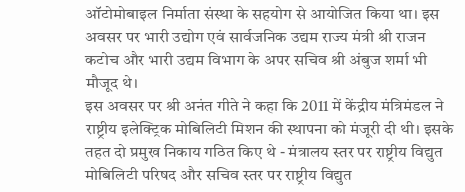ऑटोमोबाइल निर्माता संस्था के सहयोग से आयोजित किया था। इस अवसर पर भारी उद्योग एवं सार्वजनिक उद्यम राज्य मंत्री श्री राजन कटोच और भारी उद्यम विभाग के अपर सचिव श्री अंबुज शर्मा भी मौजूद थे।
इस अवसर पर श्री अनंत गीते ने कहा कि 2011 में केंद्रीय मंत्रिमंडल ने राष्ट्रीय इलेक्ट्रिक मोबिलिटी मिशन की स्थापना को मंजूरी दी थी। इसके तहत दो प्रमुख निकाय गठित किए थे - मंत्रालय स्तर पर राष्ट्रीय विद्युत मोबिलिटी परिषद और सचिव स्तर पर राष्ट्रीय विद्युत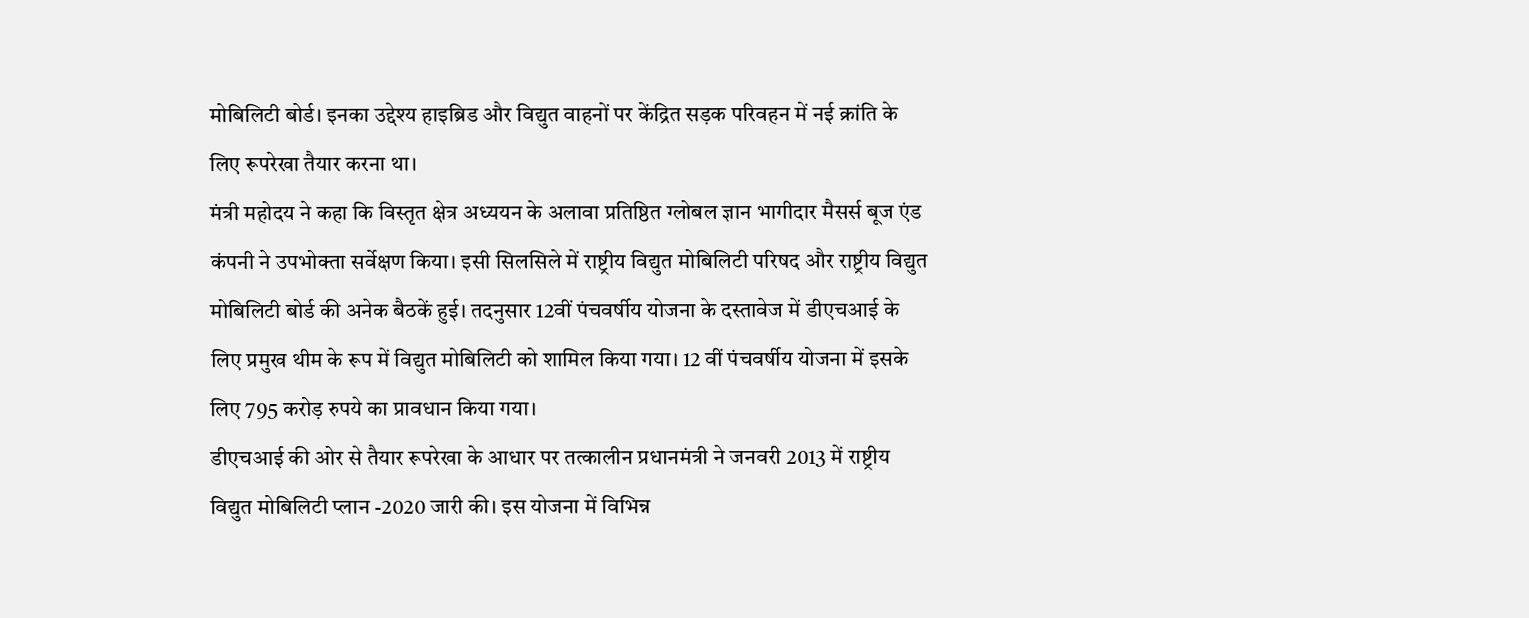मोबिलिटी बोर्ड। इनका उद्देश्य हाइब्रिड और विद्युत वाहनों पर केंद्रित सड़क परिवहन में नई क्रांति के लिए रूपरेखा तैयार करना था।
मंत्री महोदय ने कहा कि विस्तृत क्षेत्र अध्ययन के अलावा प्रतिष्ठित ग्लोबल ज्ञान भागीदार मैसर्स बूज एंड कंपनी ने उपभोक्ता सर्वेक्षण किया। इसी सिलसिले में राष्ट्रीय विद्युत मोबिलिटी परिषद और राष्ट्रीय विद्युत मोबिलिटी बोर्ड की अनेक बैठकें हुई। तदनुसार 12वीं पंचवर्षीय योजना के दस्तावेज में डीएचआई के लिए प्रमुख थीम के रूप में विद्युत मोबिलिटी को शामिल किया गया। 12 वीं पंचवर्षीय योजना में इसके लिए 795 करोड़ रुपये का प्रावधान किया गया।
डीएचआई की ओर से तैयार रूपरेखा के आधार पर तत्कालीन प्रधानमंत्री ने जनवरी 2013 में राष्ट्रीय विद्युत मोबिलिटी प्लान -2020 जारी की। इस योजना में विभिन्न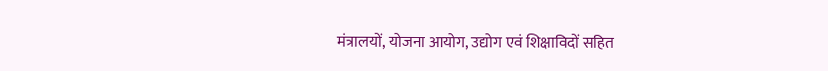मंत्रालयों, योजना आयोग, उद्योग एवं शिक्षाविदों सहित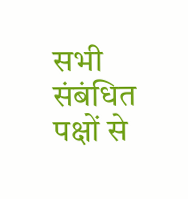सभी संबंधित पक्षों से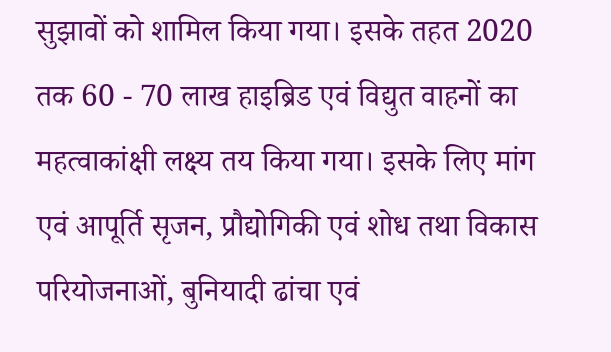सुझावों को शामिल किया गया। इसके तहत 2020 तक 60 - 70 लाख हाइब्रिड एवं विद्युत वाहनों का महत्वाकांक्षी लक्ष्य तय किया गया। इसके लिए मांग एवं आपूर्ति सृजन, प्रौद्योगिकी एवं शोध तथा विकास परियोजनाओं, बुनियादी ढांचा एवं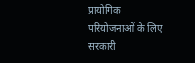प्रायोगिक परियोजनाओं के लिए सरकारी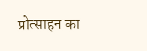प्रोत्साहन का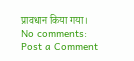प्रावधान किया गया।
No comments:
Post a Comment